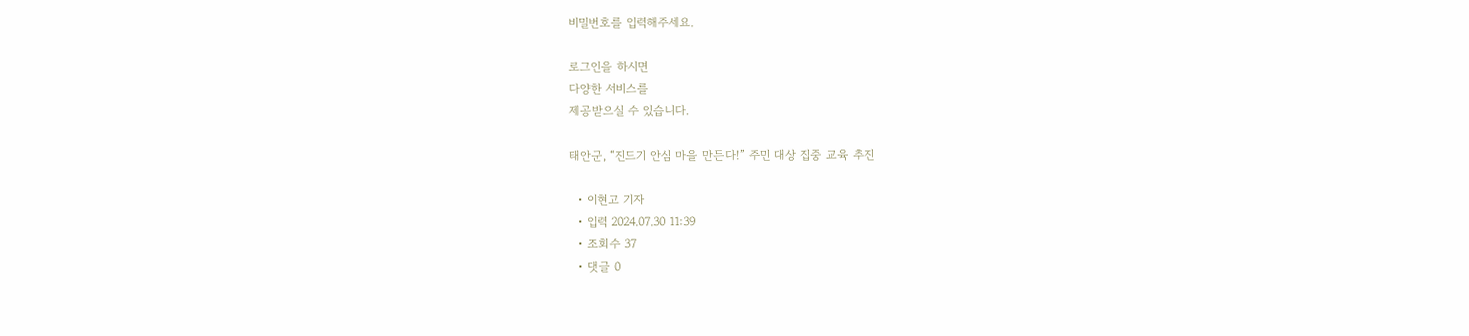비밀번호를 입력해주세요.

로그인을 하시면
다양한 서비스를
제공받으실 수 있습니다.

태안군, “진드기 안심 마을 만든다!” 주민 대상 집중 교육 추진

  • 이현고 기자
  • 입력 2024.07.30 11:39
  • 조회수 37
  • 댓글 0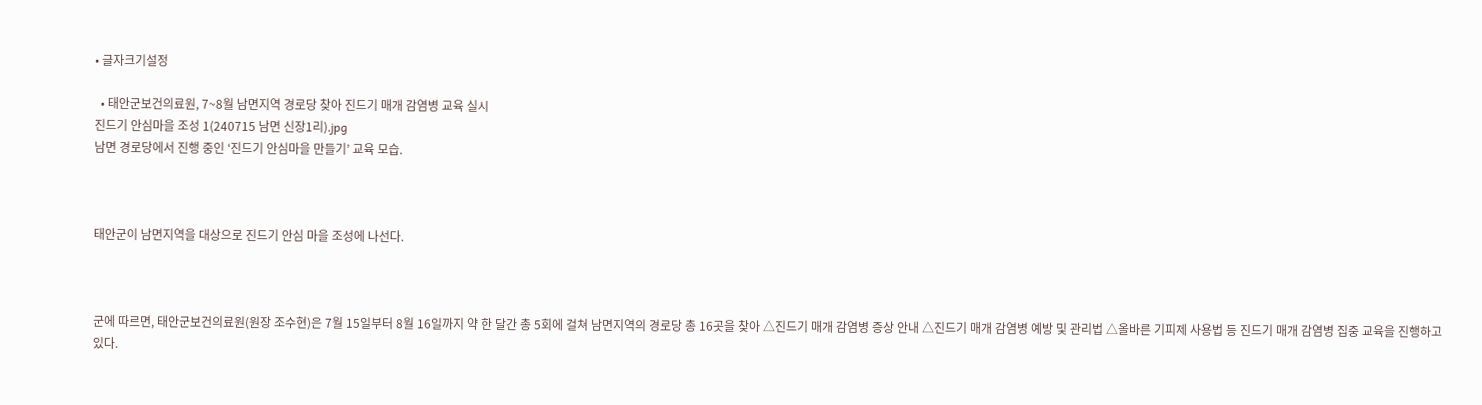• 글자크기설정

  • 태안군보건의료원, 7~8월 남면지역 경로당 찾아 진드기 매개 감염병 교육 실시
진드기 안심마을 조성 1(240715 남면 신장1리).jpg
남면 경로당에서 진행 중인 ‘진드기 안심마을 만들기’ 교육 모습.



태안군이 남면지역을 대상으로 진드기 안심 마을 조성에 나선다.



군에 따르면, 태안군보건의료원(원장 조수현)은 7월 15일부터 8월 16일까지 약 한 달간 총 5회에 걸쳐 남면지역의 경로당 총 16곳을 찾아 △진드기 매개 감염병 증상 안내 △진드기 매개 감염병 예방 및 관리법 △올바른 기피제 사용법 등 진드기 매개 감염병 집중 교육을 진행하고 있다.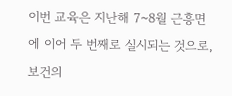이번 교육은 지난해 7~8월 근흥면에 이어 두 번째로 실시되는 것으로, 보건의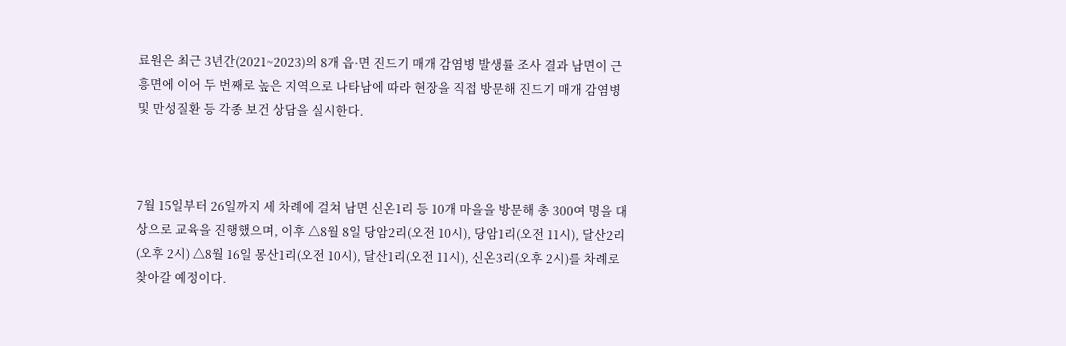료원은 최근 3년간(2021~2023)의 8개 읍·면 진드기 매개 감염병 발생률 조사 결과 남면이 근흥면에 이어 두 번째로 높은 지역으로 나타남에 따라 현장을 직접 방문해 진드기 매개 감염병 및 만성질환 등 각종 보건 상담을 실시한다.



7월 15일부터 26일까지 세 차례에 걸쳐 남면 신온1리 등 10개 마을을 방문해 총 300여 명을 대상으로 교육을 진행했으며, 이후 △8월 8일 당암2리(오전 10시), 당암1리(오전 11시), 달산2리(오후 2시) △8월 16일 몽산1리(오전 10시), 달산1리(오전 11시), 신온3리(오후 2시)를 차례로 찾아갈 예정이다.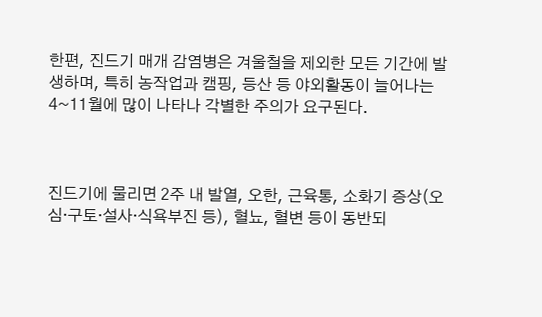한편, 진드기 매개 감염병은 겨울철을 제외한 모든 기간에 발생하며, 특히 농작업과 캠핑, 등산 등 야외활동이 늘어나는 4~11월에 많이 나타나 각별한 주의가 요구된다.



진드기에 물리면 2주 내 발열, 오한, 근육통, 소화기 증상(오심·구토·설사·식욕부진 등), 혈뇨, 혈변 등이 동반되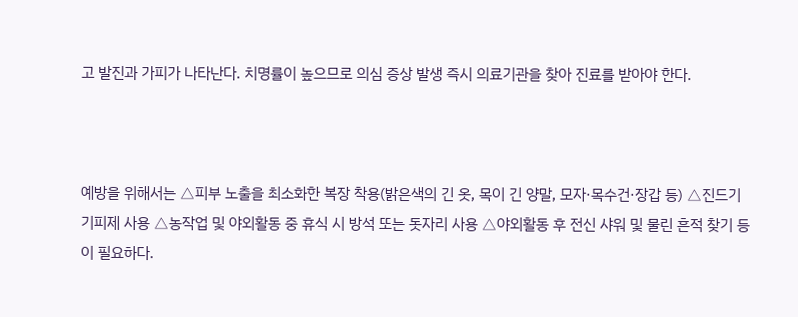고 발진과 가피가 나타난다. 치명률이 높으므로 의심 증상 발생 즉시 의료기관을 찾아 진료를 받아야 한다.



예방을 위해서는 △피부 노출을 최소화한 복장 착용(밝은색의 긴 옷, 목이 긴 양말, 모자·목수건·장갑 등) △진드기 기피제 사용 △농작업 및 야외활동 중 휴식 시 방석 또는 돗자리 사용 △야외활동 후 전신 샤워 및 물린 흔적 찾기 등이 필요하다.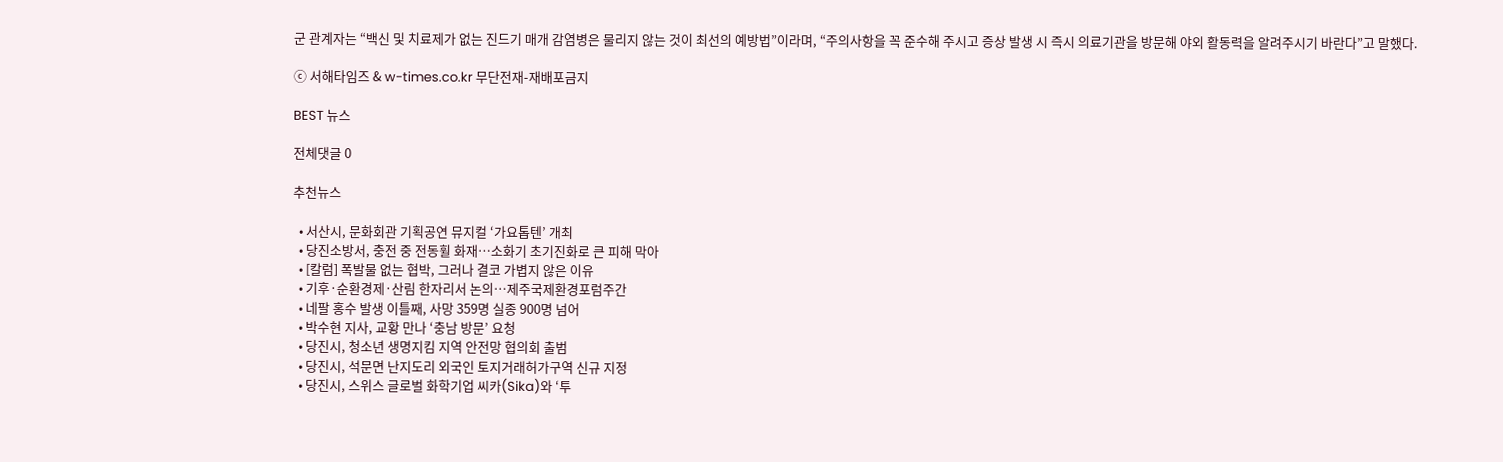군 관계자는 “백신 및 치료제가 없는 진드기 매개 감염병은 물리지 않는 것이 최선의 예방법”이라며, “주의사항을 꼭 준수해 주시고 증상 발생 시 즉시 의료기관을 방문해 야외 활동력을 알려주시기 바란다”고 말했다.

ⓒ 서해타임즈 & w-times.co.kr 무단전재-재배포금지

BEST 뉴스

전체댓글 0

추천뉴스

  • 서산시, 문화회관 기획공연 뮤지컬 ‘가요톱텐’ 개최
  • 당진소방서, 충전 중 전동휠 화재…소화기 초기진화로 큰 피해 막아
  • [칼럼] 폭발물 없는 협박, 그러나 결코 가볍지 않은 이유
  • 기후·순환경제·산림 한자리서 논의…제주국제환경포럼주간
  • 네팔 홍수 발생 이틀째, 사망 359명 실종 900명 넘어
  • 박수현 지사, 교황 만나 ‘충남 방문’ 요청
  • 당진시, 청소년 생명지킴 지역 안전망 협의회 출범
  • 당진시, 석문면 난지도리 외국인 토지거래허가구역 신규 지정
  • 당진시, 스위스 글로벌 화학기업 씨카(Sika)와 ‘투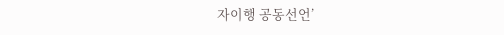자이행 공동선언’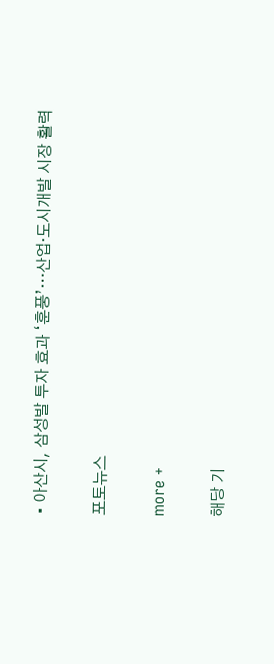• 아산시, 삼성발 투자 효과 ‘훈풍’…산업·도시개발 시장 활력

포토뉴스

more +

해당 기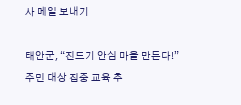사 메일 보내기

태안군, “진드기 안심 마을 만든다!” 주민 대상 집중 교육 추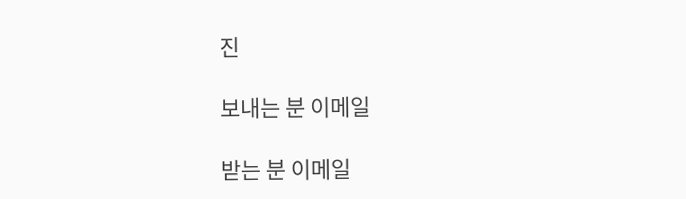진

보내는 분 이메일

받는 분 이메일